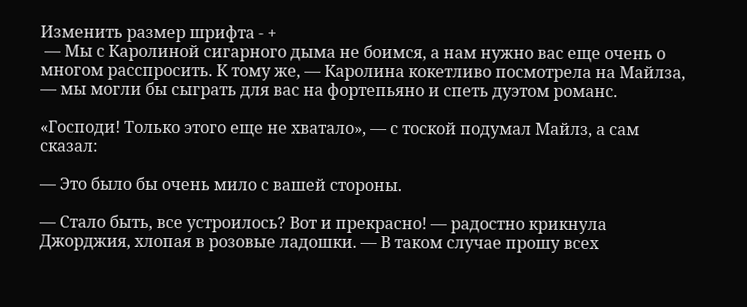Изменить размер шрифта - +
 — Мы с Каролиной сигарного дыма не боимся, а нам нужно вас еще очень о многом расспросить. К тому же, — Каролина кокетливо посмотрела на Майлза, — мы могли бы сыграть для вас на фортепьяно и спеть дуэтом романс.

«Господи! Только этого еще не хватало», — с тоской подумал Майлз, а сам сказал:

— Это было бы очень мило с вашей стороны.

— Стало быть, все устроилось? Вот и прекрасно! — радостно крикнула Джорджия, хлопая в розовые ладошки. — В таком случае прошу всех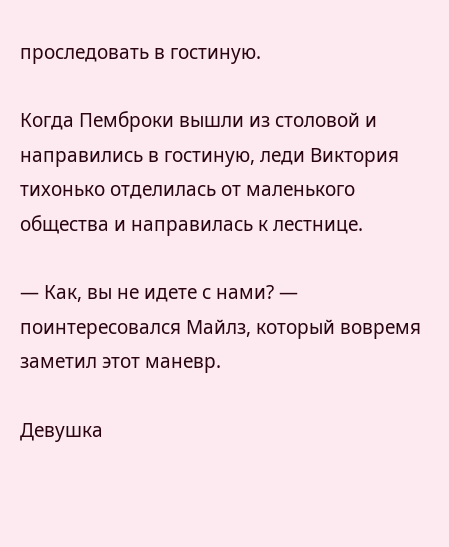проследовать в гостиную.

Когда Пемброки вышли из столовой и направились в гостиную, леди Виктория тихонько отделилась от маленького общества и направилась к лестнице.

— Как, вы не идете с нами? — поинтересовался Майлз, который вовремя заметил этот маневр.

Девушка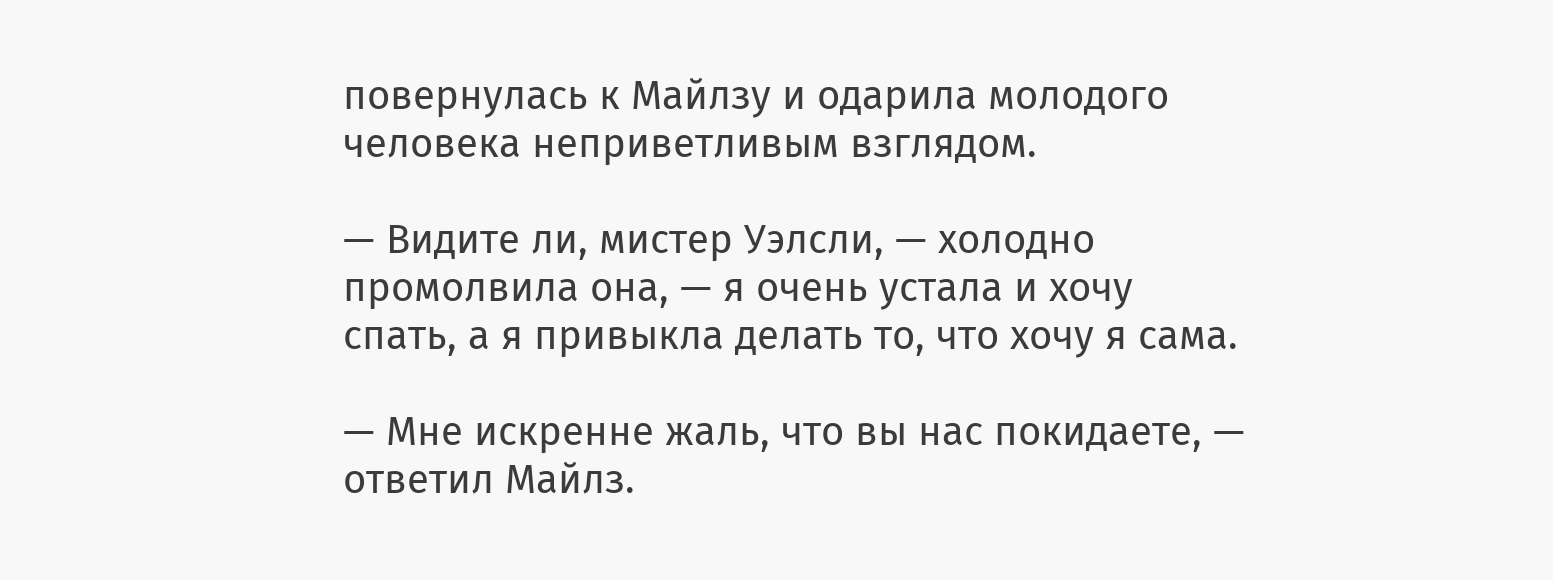повернулась к Майлзу и одарила молодого человека неприветливым взглядом.

— Видите ли, мистер Уэлсли, — холодно промолвила она, — я очень устала и хочу спать, а я привыкла делать то, что хочу я сама.

— Мне искренне жаль, что вы нас покидаете, — ответил Майлз.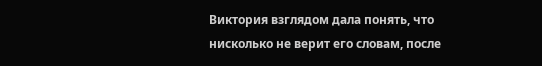Виктория взглядом дала понять, что нисколько не верит его словам, после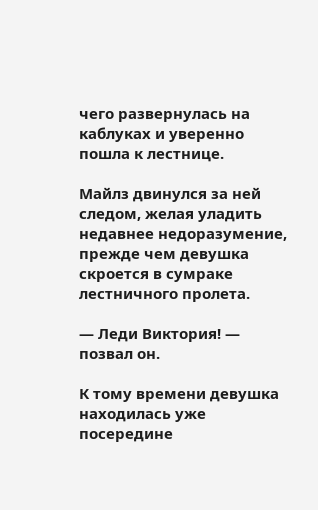чего развернулась на каблуках и уверенно пошла к лестнице.

Майлз двинулся за ней следом, желая уладить недавнее недоразумение, прежде чем девушка скроется в сумраке лестничного пролета.

— Леди Виктория! — позвал он.

К тому времени девушка находилась уже посередине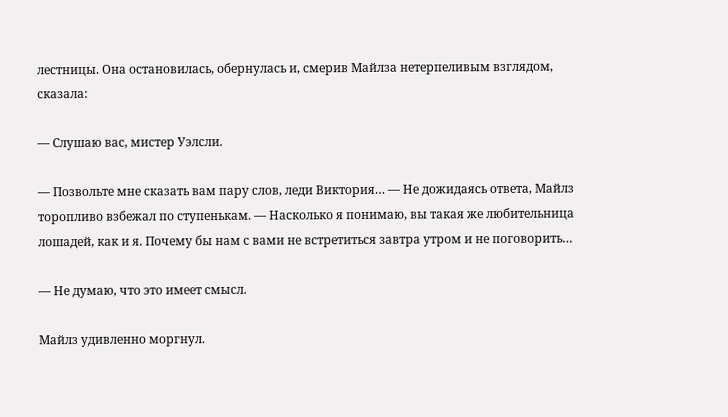лестницы. Она остановилась, обернулась и, смерив Майлза нетерпеливым взглядом, сказала:

— Слушаю вас, мистер Уэлсли.

— Позвольте мне сказать вам пару слов, леди Виктория… — Не дожидаясь ответа, Майлз торопливо взбежал по ступенькам. — Насколько я понимаю, вы такая же любительница лошадей, как и я. Почему бы нам с вами не встретиться завтра утром и не поговорить…

— Не думаю, что это имеет смысл.

Майлз удивленно моргнул.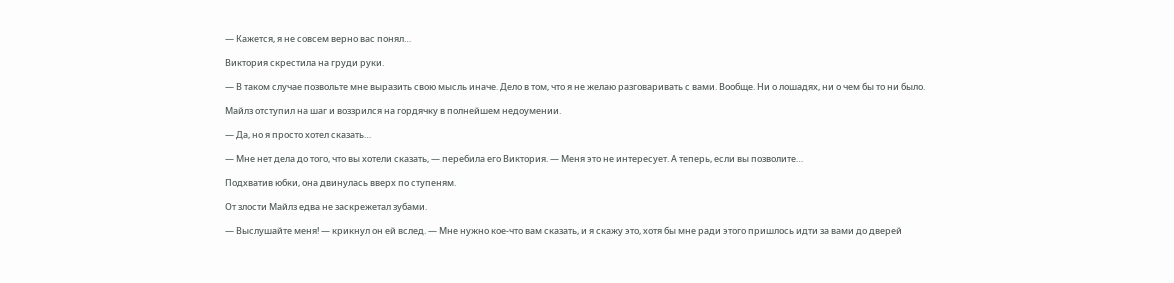— Кажется, я не совсем верно вас понял…

Виктория скрестила на груди руки.

— В таком случае позвольте мне выразить свою мысль иначе. Дело в том, что я не желаю разговаривать с вами. Вообще. Ни о лошадях, ни о чем бы то ни было.

Майлз отступил на шаг и воззрился на гордячку в полнейшем недоумении.

— Да, но я просто хотел сказать…

— Мне нет дела до того, что вы хотели сказать, — перебила его Виктория. — Меня это не интересует. А теперь, если вы позволите…

Подхватив юбки, она двинулась вверх по ступеням.

От злости Майлз едва не заскрежетал зубами.

— Выслушайте меня! — крикнул он ей вслед. — Мне нужно кое-что вам сказать, и я скажу это, хотя бы мне ради этого пришлось идти за вами до дверей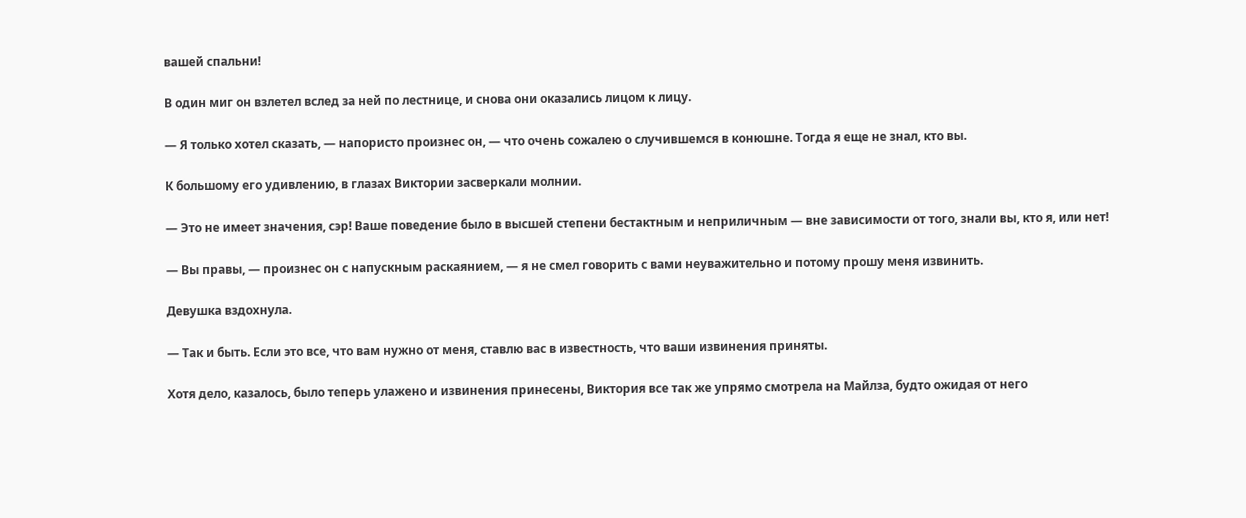вашей спальни!

В один миг он взлетел вслед за ней по лестнице, и снова они оказались лицом к лицу.

— Я только хотел сказать, — напористо произнес он, — что очень сожалею о случившемся в конюшне. Тогда я еще не знал, кто вы.

К большому его удивлению, в глазах Виктории засверкали молнии.

— Это не имеет значения, сэр! Ваше поведение было в высшей степени бестактным и неприличным — вне зависимости от того, знали вы, кто я, или нет!

— Вы правы, — произнес он с напускным раскаянием, — я не смел говорить с вами неуважительно и потому прошу меня извинить.

Девушка вздохнула.

— Так и быть. Если это все, что вам нужно от меня, ставлю вас в известность, что ваши извинения приняты.

Хотя дело, казалось, было теперь улажено и извинения принесены, Виктория все так же упрямо смотрела на Майлза, будто ожидая от него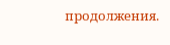продолжения.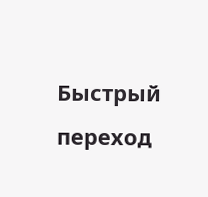Быстрый переход